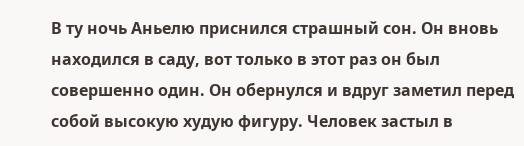В ту ночь Аньелю приснился страшный сон. Он вновь находился в саду, вот только в этот раз он был совершенно один. Он обернулся и вдруг заметил перед собой высокую худую фигуру. Человек застыл в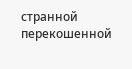странной перекошенной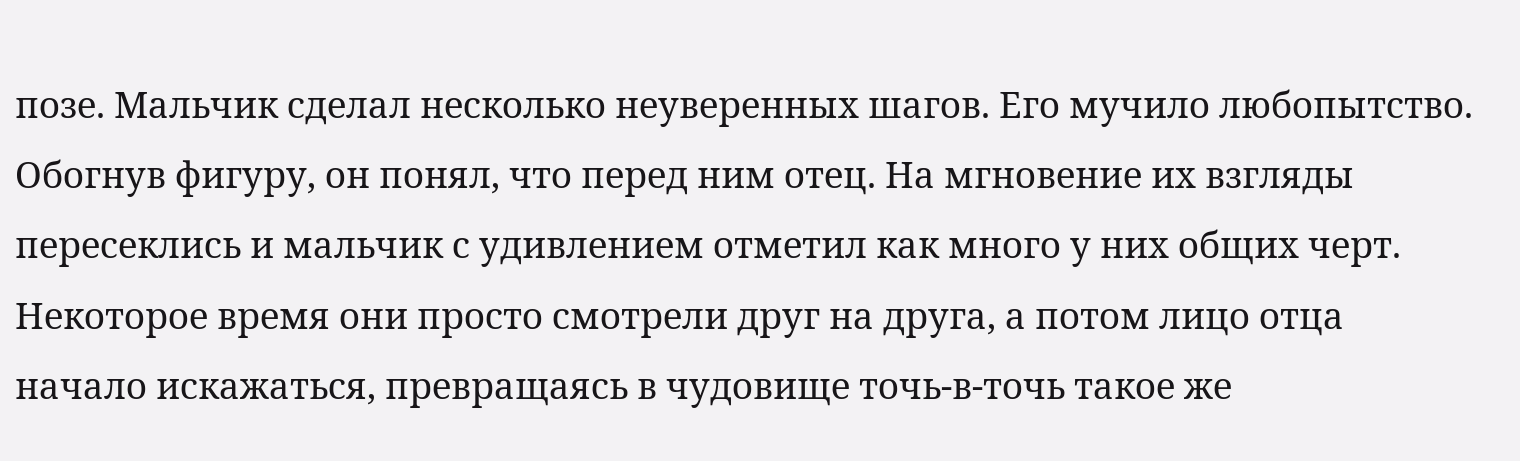позе. Мальчик сделал несколько неуверенных шагов. Его мучило любопытство. Обогнув фигуру, он понял, что перед ним отец. На мгновение их взгляды пересеклись и мальчик с удивлением отметил как много у них общих черт. Некоторое время они просто смотрели друг на друга, а потом лицо отца начало искажаться, превращаясь в чудовище точь-в-точь такое же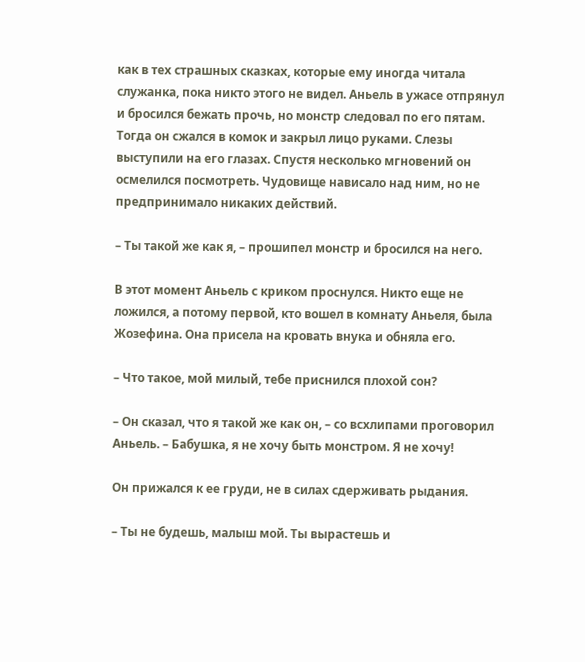как в тех страшных сказках, которые ему иногда читала служанка, пока никто этого не видел. Аньель в ужасе отпрянул и бросился бежать прочь, но монстр следовал по его пятам. Тогда он сжался в комок и закрыл лицо руками. Слезы выступили на его глазах. Спустя несколько мгновений он осмелился посмотреть. Чудовище нависало над ним, но не предпринимало никаких действий.

– Ты такой же как я, – прошипел монстр и бросился на него.

В этот момент Аньель с криком проснулся. Никто еще не ложился, а потому первой, кто вошел в комнату Аньеля, была Жозефина. Она присела на кровать внука и обняла его.

– Что такое, мой милый, тебе приснился плохой сон?

– Он сказал, что я такой же как он, – со всхлипами проговорил Аньель. – Бабушка, я не хочу быть монстром. Я не хочу!

Он прижался к ее груди, не в силах сдерживать рыдания.

– Ты не будешь, малыш мой. Ты вырастешь и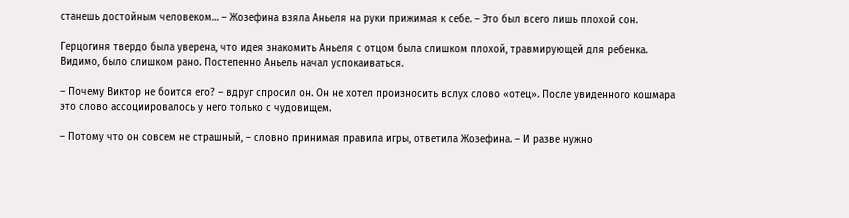станешь достойным человеком… – Жозефина взяла Аньеля на руки прижимая к себе. – Это был всего лишь плохой сон.

Герцогиня твердо была уверена, что идея знакомить Аньеля с отцом была слишком плохой, травмирующей для ребенка. Видимо, было слишком рано. Постепенно Аньель начал успокаиваться.

– Почему Виктор не боится его? – вдруг спросил он. Он не хотел произносить вслух слово «отец». После увиденного кошмара это слово ассоциировалось у него только с чудовищем.

– Потому что он совсем не страшный, – словно принимая правила игры, ответила Жозефина. – И разве нужно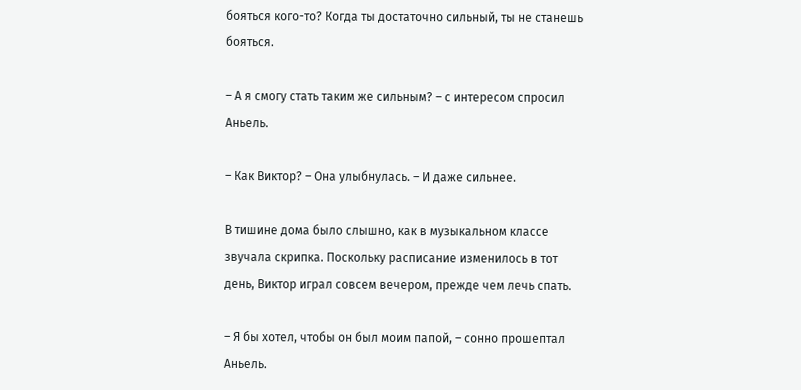бояться кого-то? Когда ты достаточно сильный, ты не станешь бояться.

– А я смогу стать таким же сильным? – с интересом спросил Аньель.

– Как Виктор? – Она улыбнулась. – И даже сильнее.

В тишине дома было слышно, как в музыкальном классе звучала скрипка. Поскольку расписание изменилось в тот день, Виктор играл совсем вечером, прежде чем лечь спать.

– Я бы хотел, чтобы он был моим папой, – сонно прошептал Аньель.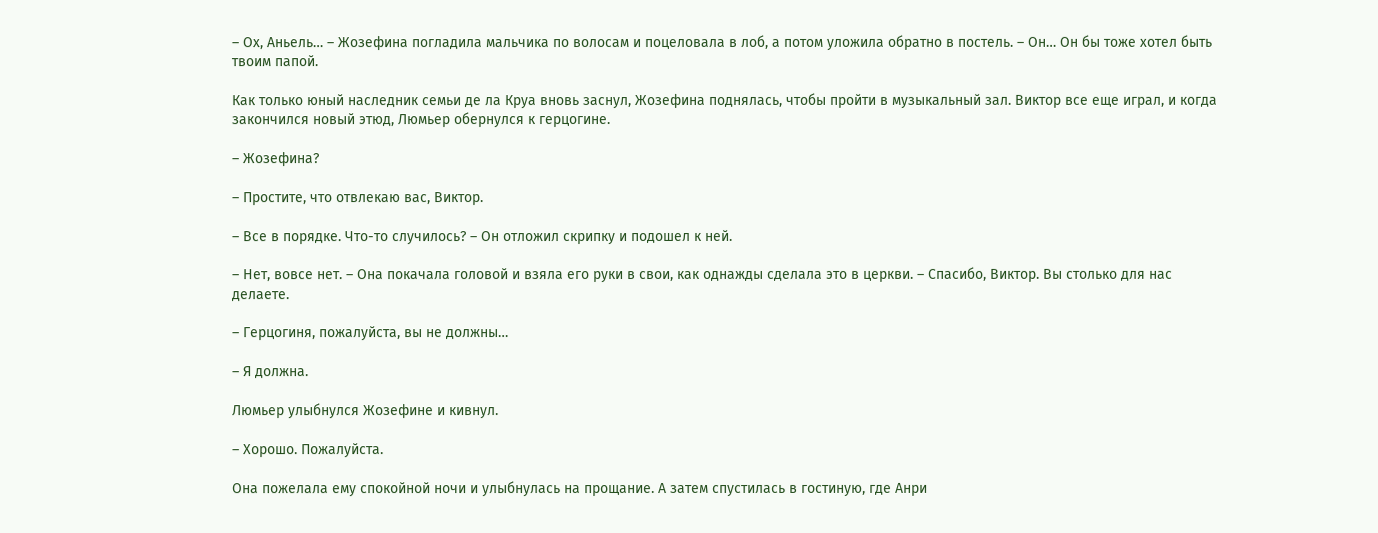– Ох, Аньель… – Жозефина погладила мальчика по волосам и поцеловала в лоб, а потом уложила обратно в постель. – Он… Он бы тоже хотел быть твоим папой.

Как только юный наследник семьи де ла Круа вновь заснул, Жозефина поднялась, чтобы пройти в музыкальный зал. Виктор все еще играл, и когда закончился новый этюд, Люмьер обернулся к герцогине.

– Жозефина?

– Простите, что отвлекаю вас, Виктор.

– Все в порядке. Что-то случилось? – Он отложил скрипку и подошел к ней.

– Нет, вовсе нет. – Она покачала головой и взяла его руки в свои, как однажды сделала это в церкви. – Спасибо, Виктор. Вы столько для нас делаете.

– Герцогиня, пожалуйста, вы не должны…

– Я должна.

Люмьер улыбнулся Жозефине и кивнул.

– Хорошо. Пожалуйста.

Она пожелала ему спокойной ночи и улыбнулась на прощание. А затем спустилась в гостиную, где Анри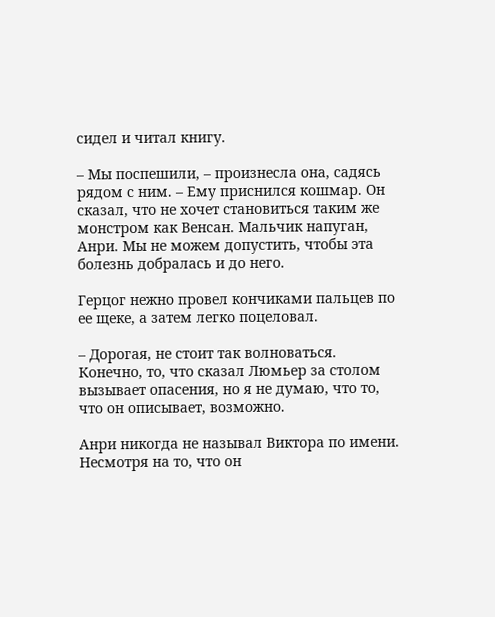сидел и читал книгу.

– Мы поспешили, – произнесла она, садясь рядом с ним. – Ему приснился кошмар. Он сказал, что не хочет становиться таким же монстром как Венсан. Мальчик напуган, Анри. Мы не можем допустить, чтобы эта болезнь добралась и до него.

Герцог нежно провел кончиками пальцев по ее щеке, а затем легко поцеловал.

– Дорогая, не стоит так волноваться. Конечно, то, что сказал Люмьер за столом вызывает опасения, но я не думаю, что то, что он описывает, возможно.

Анри никогда не называл Виктора по имени. Несмотря на то, что он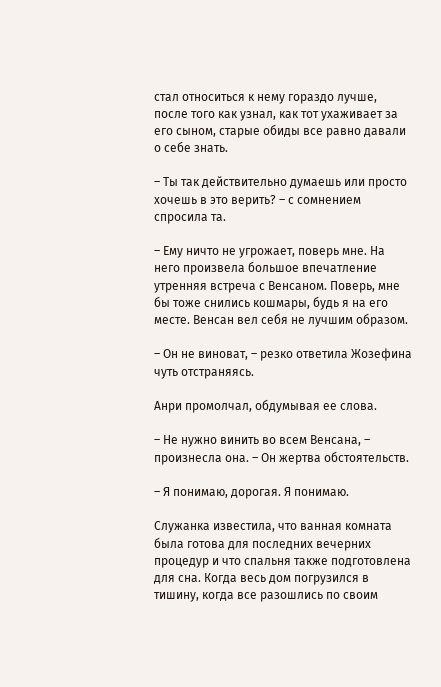стал относиться к нему гораздо лучше, после того как узнал, как тот ухаживает за его сыном, старые обиды все равно давали о себе знать.

– Ты так действительно думаешь или просто хочешь в это верить? – с сомнением спросила та.

– Ему ничто не угрожает, поверь мне. На него произвела большое впечатление утренняя встреча с Венсаном. Поверь, мне бы тоже снились кошмары, будь я на его месте. Венсан вел себя не лучшим образом.

– Он не виноват, – резко ответила Жозефина чуть отстраняясь.

Анри промолчал, обдумывая ее слова.

– Не нужно винить во всем Венсана, – произнесла она. – Он жертва обстоятельств.

– Я понимаю, дорогая. Я понимаю.

Служанка известила, что ванная комната была готова для последних вечерних процедур и что спальня также подготовлена для сна. Когда весь дом погрузился в тишину, когда все разошлись по своим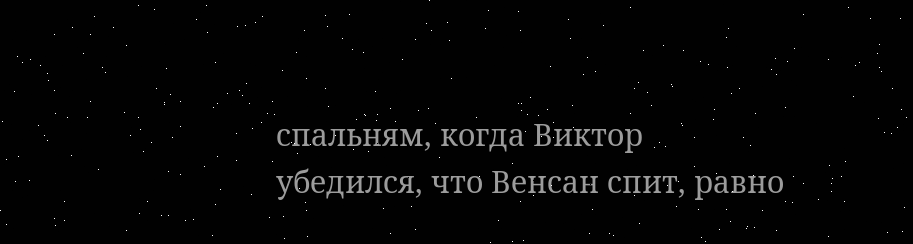спальням, когда Виктор убедился, что Венсан спит, равно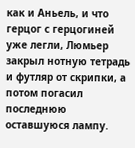как и Аньель, и что герцог с герцогиней уже легли, Люмьер закрыл нотную тетрадь и футляр от скрипки, а потом погасил последнюю оставшуюся лампу.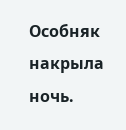Особняк накрыла ночь.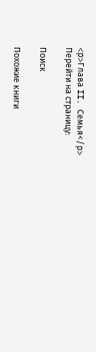<p>Глава II. Семья</p>
Перейти на страницу:

Поиск

Похожие книги